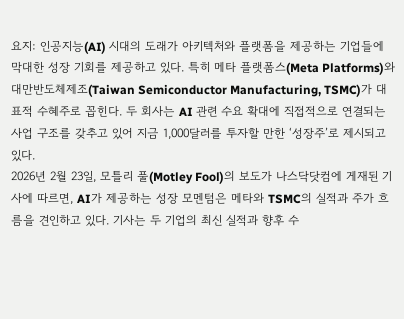요지: 인공지능(AI) 시대의 도래가 아키텍처와 플랫폼을 제공하는 기업들에 막대한 성장 기회를 제공하고 있다. 특히 메타 플랫폼스(Meta Platforms)와 대만반도체제조(Taiwan Semiconductor Manufacturing, TSMC)가 대표적 수혜주로 꼽힌다. 두 회사는 AI 관련 수요 확대에 직접적으로 연결되는 사업 구조를 갖추고 있어 지금 1,000달러를 투자할 만한 ‘성장주’로 제시되고 있다.
2026년 2월 23일, 모틀리 풀(Motley Fool)의 보도가 나스닥닷컴에 게재된 기사에 따르면, AI가 제공하는 성장 모멘텀은 메타와 TSMC의 실적과 주가 흐름을 견인하고 있다. 기사는 두 기업의 최신 실적과 향후 수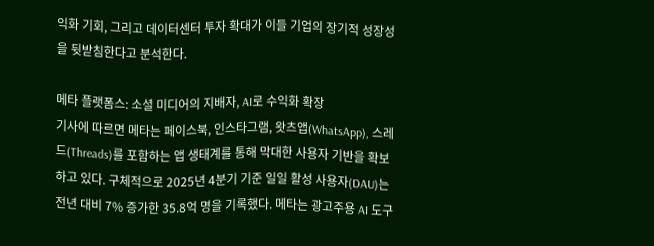익화 기회, 그리고 데이터센터 투자 확대가 이들 기업의 장기적 성장성을 뒷받침한다고 분석한다.

메타 플랫폼스: 소셜 미디어의 지배자, AI로 수익화 확장
기사에 따르면 메타는 페이스북, 인스타그램, 왓츠앱(WhatsApp), 스레드(Threads)를 포함하는 앱 생태계를 통해 막대한 사용자 기반을 확보하고 있다. 구체적으로 2025년 4분기 기준 일일 활성 사용자(DAU)는 전년 대비 7% 증가한 35.8억 명을 기록했다. 메타는 광고주용 AI 도구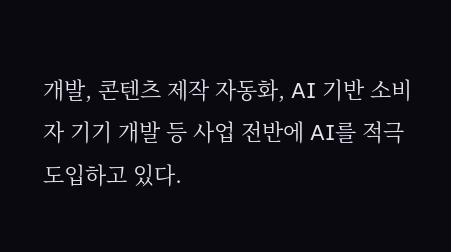개발, 콘텐츠 제작 자동화, AI 기반 소비자 기기 개발 등 사업 전반에 AI를 적극 도입하고 있다.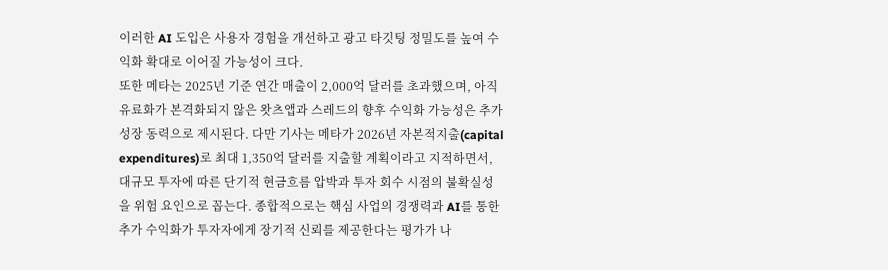이러한 AI 도입은 사용자 경험을 개선하고 광고 타깃팅 정밀도를 높여 수익화 확대로 이어질 가능성이 크다.
또한 메타는 2025년 기준 연간 매출이 2,000억 달러를 초과했으며, 아직 유료화가 본격화되지 않은 왓츠앱과 스레드의 향후 수익화 가능성은 추가 성장 동력으로 제시된다. 다만 기사는 메타가 2026년 자본적지출(capital expenditures)로 최대 1,350억 달러를 지출할 계획이라고 지적하면서, 대규모 투자에 따른 단기적 현금흐름 압박과 투자 회수 시점의 불확실성을 위험 요인으로 꼽는다. 종합적으로는 핵심 사업의 경쟁력과 AI를 통한 추가 수익화가 투자자에게 장기적 신뢰를 제공한다는 평가가 나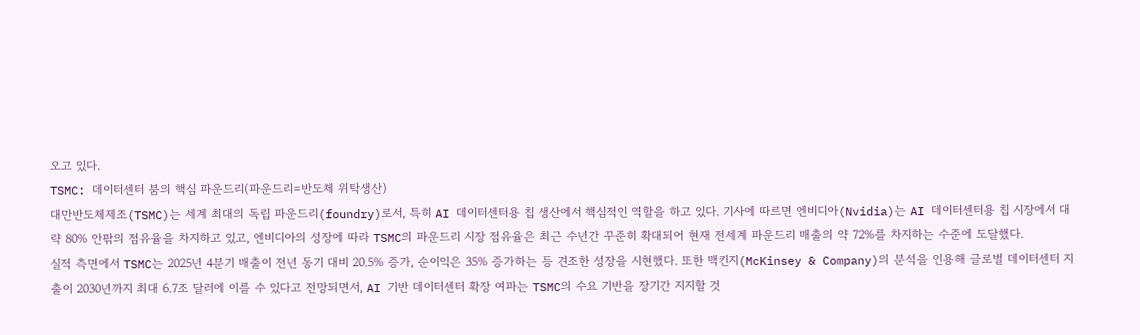오고 있다.
TSMC: 데이터센터 붐의 핵심 파운드리(파운드리=반도체 위탁생산)
대만반도체제조(TSMC)는 세계 최대의 독립 파운드리(foundry)로서, 특히 AI 데이터센터용 칩 생산에서 핵심적인 역할을 하고 있다. 기사에 따르면 엔비디아(Nvidia)는 AI 데이터센터용 칩 시장에서 대략 80% 안팎의 점유율을 차지하고 있고, 엔비디아의 성장에 따라 TSMC의 파운드리 시장 점유율은 최근 수년간 꾸준히 확대되어 현재 전세계 파운드리 매출의 약 72%를 차지하는 수준에 도달했다.
실적 측면에서 TSMC는 2025년 4분기 매출이 전년 동기 대비 20.5% 증가, 순이익은 35% 증가하는 등 견조한 성장을 시현했다. 또한 맥킨지(McKinsey & Company)의 분석을 인용해 글로벌 데이터센터 지출이 2030년까지 최대 6.7조 달러에 이를 수 있다고 전망되면서, AI 기반 데이터센터 확장 여파는 TSMC의 수요 기반을 장기간 지지할 것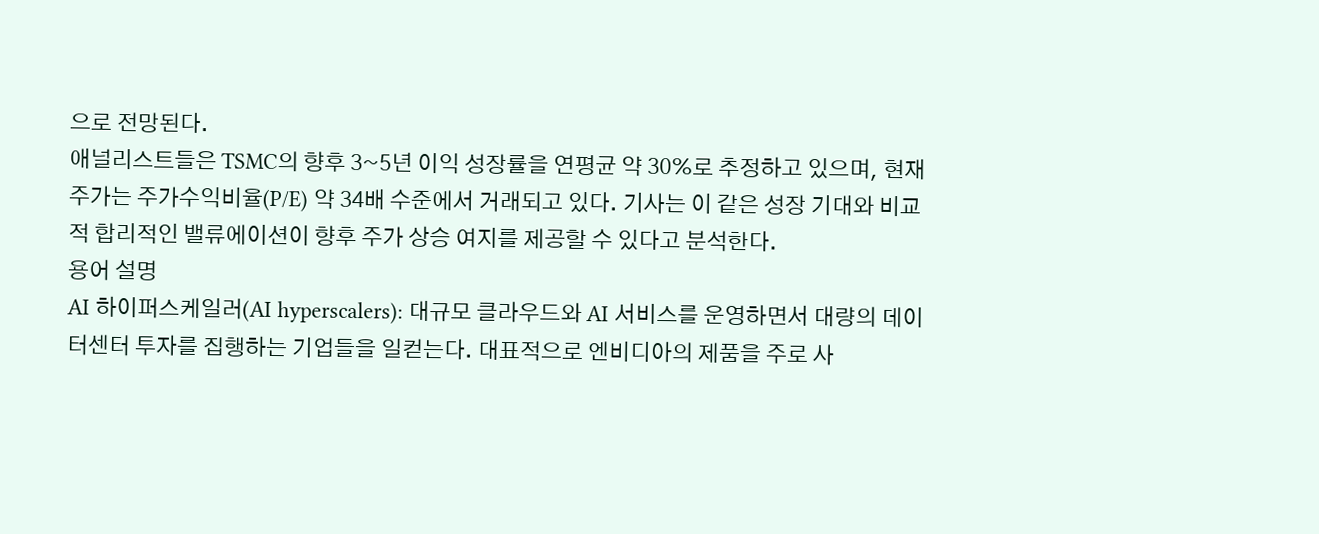으로 전망된다.
애널리스트들은 TSMC의 향후 3~5년 이익 성장률을 연평균 약 30%로 추정하고 있으며, 현재 주가는 주가수익비율(P/E) 약 34배 수준에서 거래되고 있다. 기사는 이 같은 성장 기대와 비교적 합리적인 밸류에이션이 향후 주가 상승 여지를 제공할 수 있다고 분석한다.
용어 설명
AI 하이퍼스케일러(AI hyperscalers): 대규모 클라우드와 AI 서비스를 운영하면서 대량의 데이터센터 투자를 집행하는 기업들을 일컫는다. 대표적으로 엔비디아의 제품을 주로 사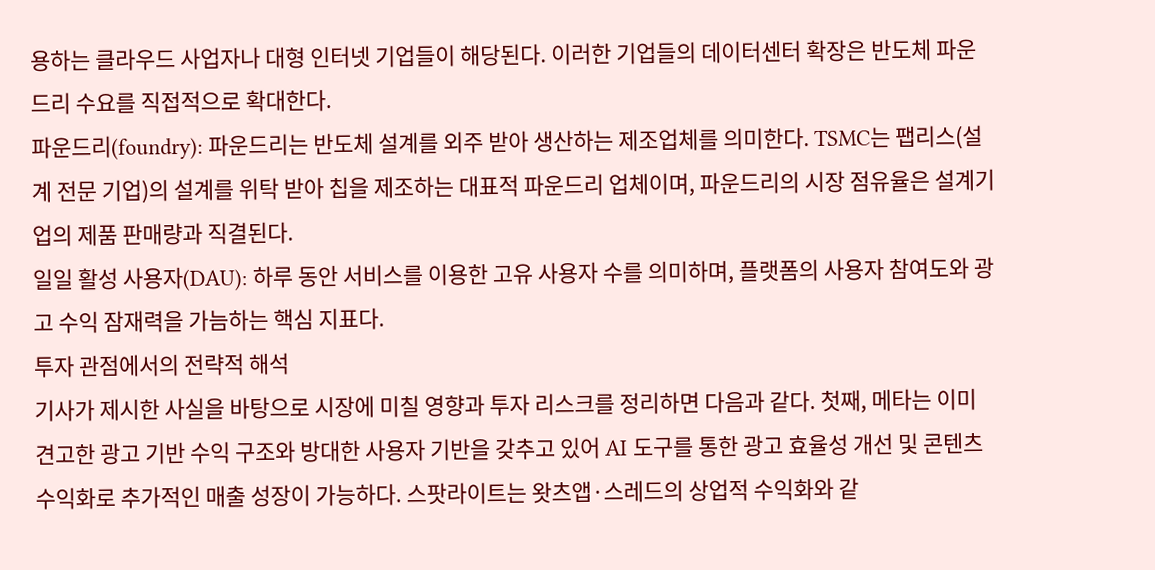용하는 클라우드 사업자나 대형 인터넷 기업들이 해당된다. 이러한 기업들의 데이터센터 확장은 반도체 파운드리 수요를 직접적으로 확대한다.
파운드리(foundry): 파운드리는 반도체 설계를 외주 받아 생산하는 제조업체를 의미한다. TSMC는 팹리스(설계 전문 기업)의 설계를 위탁 받아 칩을 제조하는 대표적 파운드리 업체이며, 파운드리의 시장 점유율은 설계기업의 제품 판매량과 직결된다.
일일 활성 사용자(DAU): 하루 동안 서비스를 이용한 고유 사용자 수를 의미하며, 플랫폼의 사용자 참여도와 광고 수익 잠재력을 가늠하는 핵심 지표다.
투자 관점에서의 전략적 해석
기사가 제시한 사실을 바탕으로 시장에 미칠 영향과 투자 리스크를 정리하면 다음과 같다. 첫째, 메타는 이미 견고한 광고 기반 수익 구조와 방대한 사용자 기반을 갖추고 있어 AI 도구를 통한 광고 효율성 개선 및 콘텐츠 수익화로 추가적인 매출 성장이 가능하다. 스팟라이트는 왓츠앱·스레드의 상업적 수익화와 같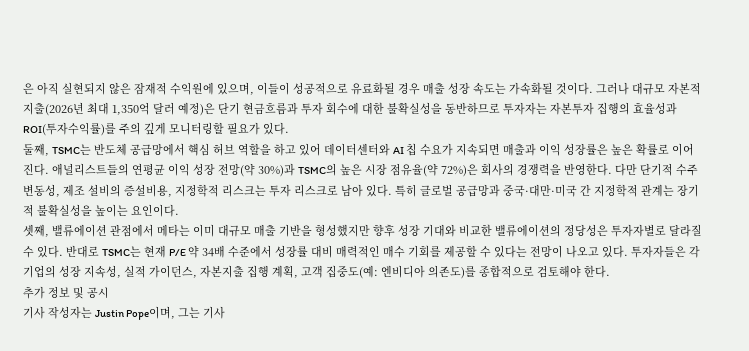은 아직 실현되지 않은 잠재적 수익원에 있으며, 이들이 성공적으로 유료화될 경우 매출 성장 속도는 가속화될 것이다. 그러나 대규모 자본적지출(2026년 최대 1,350억 달러 예정)은 단기 현금흐름과 투자 회수에 대한 불확실성을 동반하므로 투자자는 자본투자 집행의 효율성과 ROI(투자수익률)를 주의 깊게 모니터링할 필요가 있다.
둘째, TSMC는 반도체 공급망에서 핵심 허브 역할을 하고 있어 데이터센터와 AI 칩 수요가 지속되면 매출과 이익 성장률은 높은 확률로 이어진다. 애널리스트들의 연평균 이익 성장 전망(약 30%)과 TSMC의 높은 시장 점유율(약 72%)은 회사의 경쟁력을 반영한다. 다만 단기적 수주 변동성, 제조 설비의 증설비용, 지정학적 리스크는 투자 리스크로 남아 있다. 특히 글로벌 공급망과 중국·대만·미국 간 지정학적 관계는 장기적 불확실성을 높이는 요인이다.
셋째, 밸류에이션 관점에서 메타는 이미 대규모 매출 기반을 형성했지만 향후 성장 기대와 비교한 밸류에이션의 정당성은 투자자별로 달라질 수 있다. 반대로 TSMC는 현재 P/E 약 34배 수준에서 성장률 대비 매력적인 매수 기회를 제공할 수 있다는 전망이 나오고 있다. 투자자들은 각 기업의 성장 지속성, 실적 가이던스, 자본지출 집행 계획, 고객 집중도(예: 엔비디아 의존도)를 종합적으로 검토해야 한다.
추가 정보 및 공시
기사 작성자는 Justin Pope이며, 그는 기사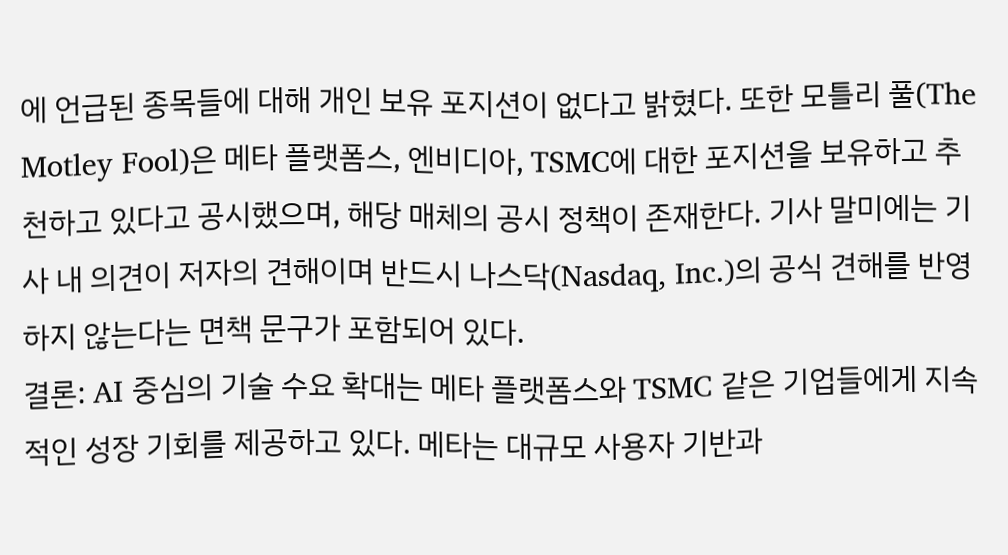에 언급된 종목들에 대해 개인 보유 포지션이 없다고 밝혔다. 또한 모틀리 풀(The Motley Fool)은 메타 플랫폼스, 엔비디아, TSMC에 대한 포지션을 보유하고 추천하고 있다고 공시했으며, 해당 매체의 공시 정책이 존재한다. 기사 말미에는 기사 내 의견이 저자의 견해이며 반드시 나스닥(Nasdaq, Inc.)의 공식 견해를 반영하지 않는다는 면책 문구가 포함되어 있다.
결론: AI 중심의 기술 수요 확대는 메타 플랫폼스와 TSMC 같은 기업들에게 지속적인 성장 기회를 제공하고 있다. 메타는 대규모 사용자 기반과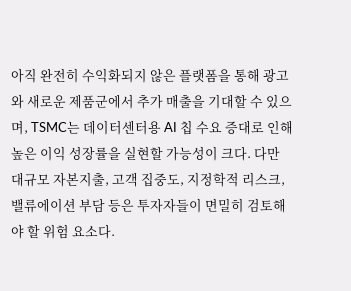아직 완전히 수익화되지 않은 플랫폼을 통해 광고와 새로운 제품군에서 추가 매출을 기대할 수 있으며, TSMC는 데이터센터용 AI 칩 수요 증대로 인해 높은 이익 성장률을 실현할 가능성이 크다. 다만 대규모 자본지출, 고객 집중도, 지정학적 리스크, 밸류에이션 부담 등은 투자자들이 면밀히 검토해야 할 위험 요소다.